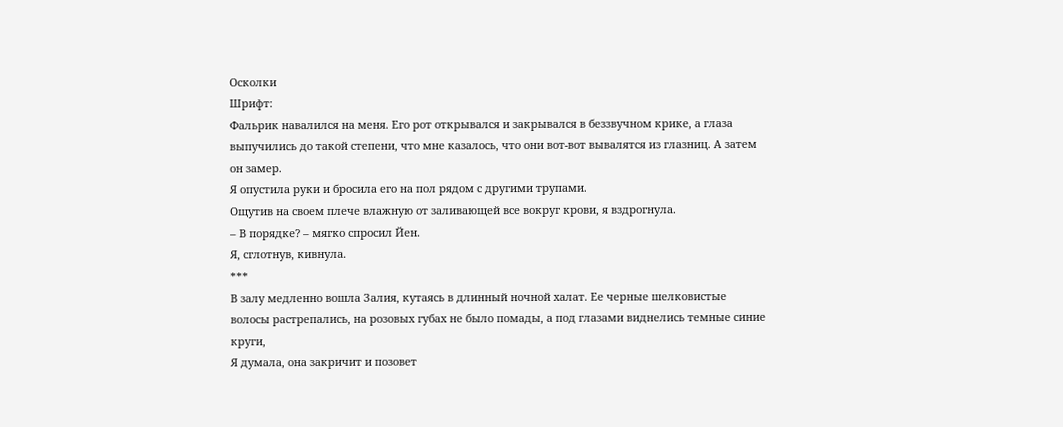Осколки
Шрифт:
Фальрик навалился на меня. Его рот открывался и закрывался в беззвучном крике, а глаза выпучились до такой степени, что мне казалось, что они вот-вот вывалятся из глазниц. А затем он замер.
Я опустила руки и бросила его на пол рядом с другими трупами.
Ощутив на своем плече влажную от заливающей все вокруг крови, я вздрогнула.
– В порядке? – мягко спросил Йен.
Я, сглотнув, кивнула.
***
В залу медленно вошла Залия, кутаясь в длинный ночной халат. Ее черные шелковистые волосы растрепались, на розовых губах не было помады, а под глазами виднелись темные синие круги,
Я думала, она закричит и позовет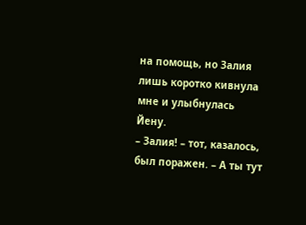на помощь, но Залия лишь коротко кивнула мне и улыбнулась Йену.
– Залия! – тот, казалось, был поражен. – А ты тут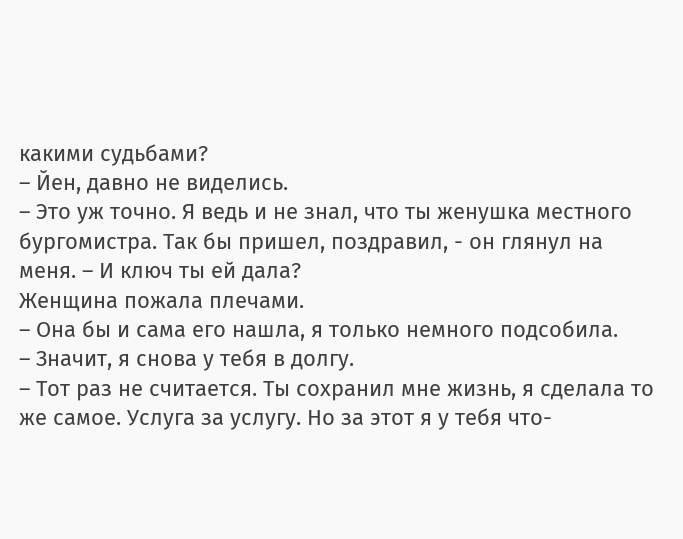какими судьбами?
– Йен, давно не виделись.
– Это уж точно. Я ведь и не знал, что ты женушка местного бургомистра. Так бы пришел, поздравил, - он глянул на меня. – И ключ ты ей дала?
Женщина пожала плечами.
– Она бы и сама его нашла, я только немного подсобила.
– Значит, я снова у тебя в долгу.
– Тот раз не считается. Ты сохранил мне жизнь, я сделала то же самое. Услуга за услугу. Но за этот я у тебя что-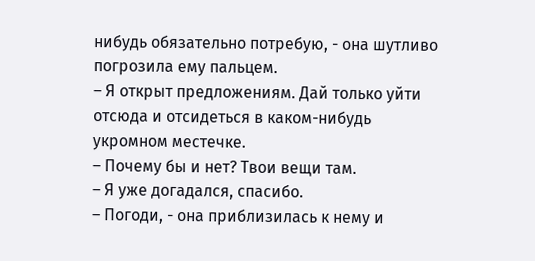нибудь обязательно потребую, - она шутливо погрозила ему пальцем.
– Я открыт предложениям. Дай только уйти отсюда и отсидеться в каком-нибудь укромном местечке.
– Почему бы и нет? Твои вещи там.
– Я уже догадался, спасибо.
– Погоди, - она приблизилась к нему и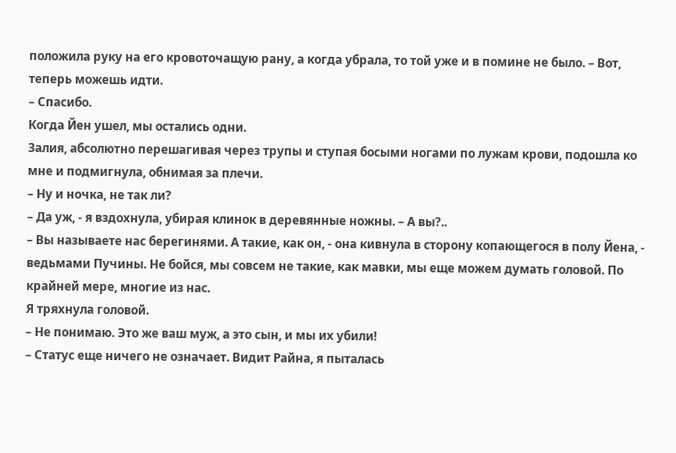положила руку на его кровоточащую рану, а когда убрала, то той уже и в помине не было. – Вот, теперь можешь идти.
– Спасибо.
Когда Йен ушел, мы остались одни.
Залия, абсолютно перешагивая через трупы и ступая босыми ногами по лужам крови, подошла ко мне и подмигнула, обнимая за плечи.
– Ну и ночка, не так ли?
– Да уж, - я вздохнула, убирая клинок в деревянные ножны. – А вы?..
– Вы называете нас берегинями. А такие, как он, - она кивнула в сторону копающегося в полу Йена, - ведьмами Пучины. Не бойся, мы совсем не такие, как мавки, мы еще можем думать головой. По крайней мере, многие из нас.
Я тряхнула головой.
– Не понимаю. Это же ваш муж, а это сын, и мы их убили!
– Статус еще ничего не означает. Видит Райна, я пыталась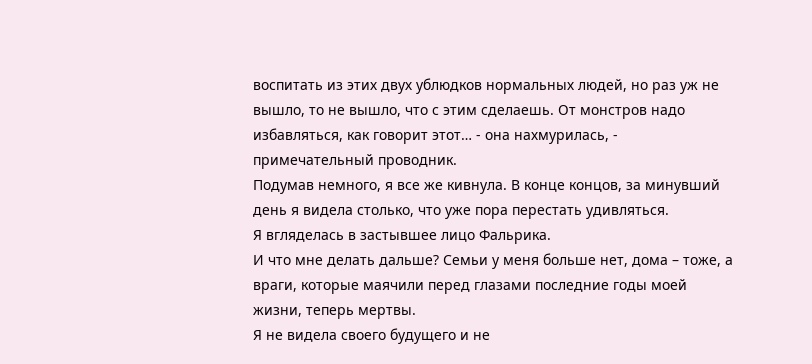воспитать из этих двух ублюдков нормальных людей, но раз уж не вышло, то не вышло, что с этим сделаешь. От монстров надо избавляться, как говорит этот… - она нахмурилась, - примечательный проводник.
Подумав немного, я все же кивнула. В конце концов, за минувший день я видела столько, что уже пора перестать удивляться.
Я вгляделась в застывшее лицо Фальрика.
И что мне делать дальше? Семьи у меня больше нет, дома – тоже, а враги, которые маячили перед глазами последние годы моей жизни, теперь мертвы.
Я не видела своего будущего и не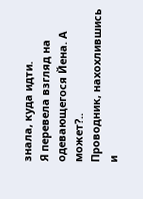знала, куда идти.
Я перевела взгляд на одевающегося Йена. А может?..
Проводник, нахохлившись и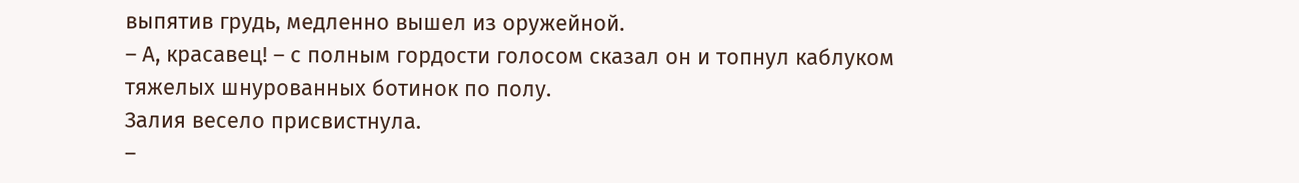выпятив грудь, медленно вышел из оружейной.
– А, красавец! – с полным гордости голосом сказал он и топнул каблуком тяжелых шнурованных ботинок по полу.
Залия весело присвистнула.
–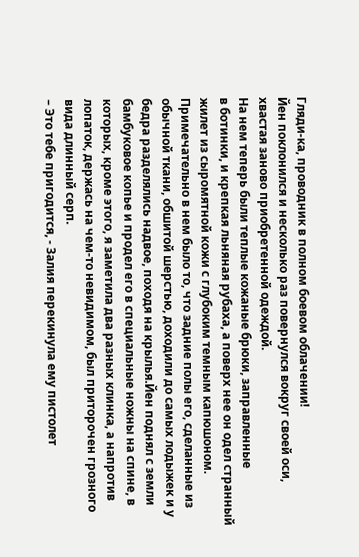Гляди-ка, проводник в полном боевом облачении!
Йен поклонился и несколько раз повернулся вокруг своей оси, хвастая заново приобретенной одеждой.
На нем теперь были теплые кожаные брюки, заправленные
в ботинки, и крепкая льняная рубаха, а поверх нее он одел странный жилет из сыромятной кожи с глубоким темным капюшоном. Примечательно в нем было то, что задние полы его, сделанные из обычной ткани, обшитой шерстью, доходили до самых лодыжек и у бедра разделялись надвое, походя на крылья.Йен поднял с земли бамбуковое копье и продел его в специальные ножны на спине, в которых, кроме этого, я заметила два разных клинка, а напротив лопаток, держась на чем-то невидимом, был приторочен грозного вида длинный серп.
– Это тебе пригодится, - Залия перекинула ему пистолет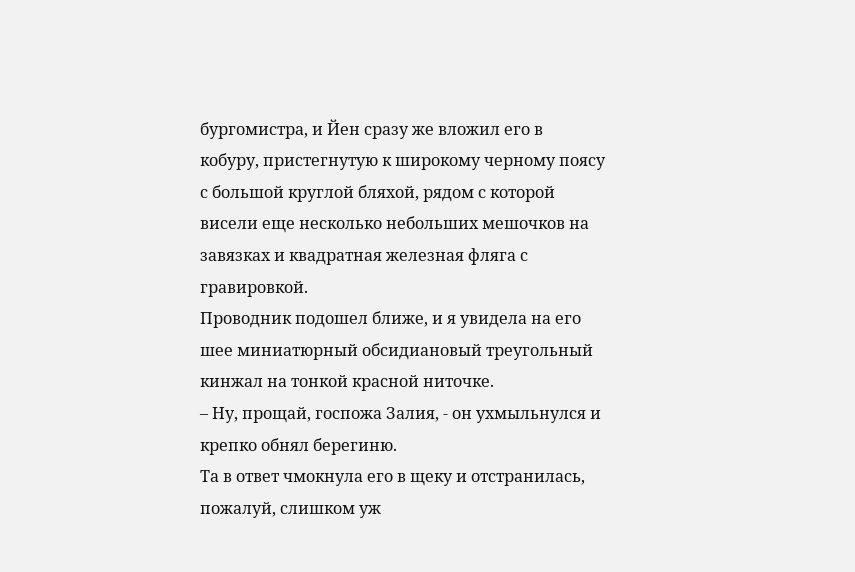бургомистра, и Йен сразу же вложил его в кобуру, пристегнутую к широкому черному поясу с большой круглой бляхой, рядом с которой висели еще несколько небольших мешочков на завязках и квадратная железная фляга с гравировкой.
Проводник подошел ближе, и я увидела на его шее миниатюрный обсидиановый треугольный кинжал на тонкой красной ниточке.
– Ну, прощай, госпожа Залия, - он ухмыльнулся и крепко обнял берегиню.
Та в ответ чмокнула его в щеку и отстранилась, пожалуй, слишком уж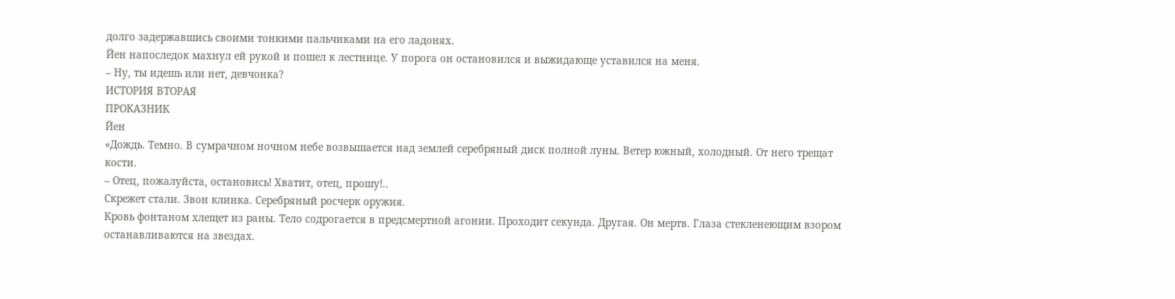долго задержавшись своими тонкими пальчиками на его ладонях.
Йен напоследок махнул ей рукой и пошел к лестнице. У порога он остановился и выжидающе уставился на меня.
– Ну, ты идешь или нет, девчонка?
ИСТОРИЯ ВТОРАЯ
ПРОКАЗНИК
Йен
«Дождь. Темно. В сумрачном ночном небе возвышается над землей серебряный диск полной луны. Ветер южный, холодный. От него трещат кости.
– Отец, пожалуйста, остановись! Хватит, отец, прошу!..
Скрежет стали. Звон клинка. Серебряный росчерк оружия.
Кровь фонтаном хлещет из раны. Тело содрогается в предсмертной агонии. Проходит секунда. Другая. Он мертв. Глаза стекленеющим взором останавливаются на звездах.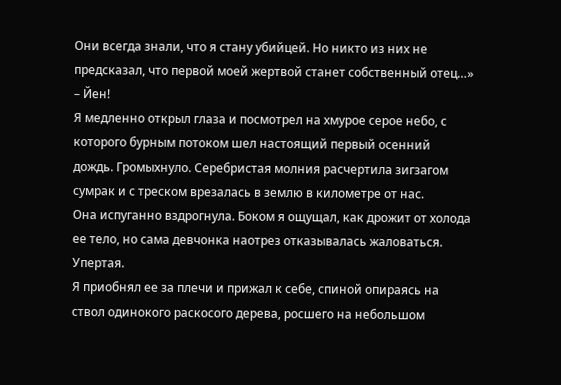Они всегда знали, что я стану убийцей. Но никто из них не предсказал, что первой моей жертвой станет собственный отец…»
– Йен!
Я медленно открыл глаза и посмотрел на хмурое серое небо, с которого бурным потоком шел настоящий первый осенний дождь. Громыхнуло. Серебристая молния расчертила зигзагом сумрак и с треском врезалась в землю в километре от нас.
Она испуганно вздрогнула. Боком я ощущал, как дрожит от холода ее тело, но сама девчонка наотрез отказывалась жаловаться. Упертая.
Я приобнял ее за плечи и прижал к себе, спиной опираясь на ствол одинокого раскосого дерева, росшего на небольшом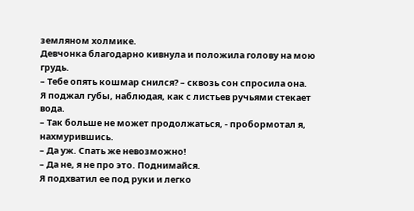земляном холмике.
Девчонка благодарно кивнула и положила голову на мою грудь.
– Тебе опять кошмар снился? – сквозь сон спросила она.
Я поджал губы, наблюдая, как с листьев ручьями стекает вода.
– Так больше не может продолжаться, - пробормотал я, нахмурившись.
– Да уж. Спать же невозможно!
– Да не, я не про это. Поднимайся.
Я подхватил ее под руки и легко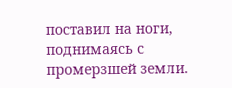поставил на ноги, поднимаясь с промерзшей земли.